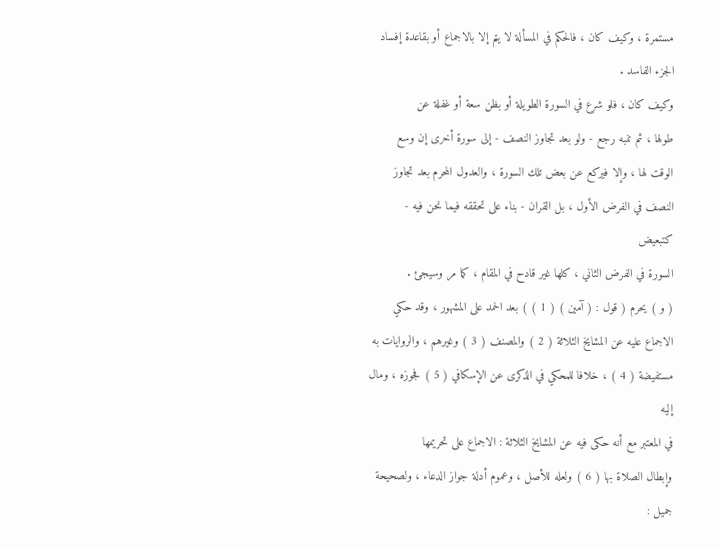مستمرة ، وكيف كان ، فالحكم في المسألة لا يتم إلا بالاجماع أو بقاعدة إفساد
الجزء الفاسد .
وكيف كان ، فلو شرع في السورة الطويلة أو بظن سعة أو غفلة عن
طولها ، ثم تنبه رجع - ولو بعد تجاوز النصف - إلى سورة أخرى إن وسع
الوقت لها ، وإلا فيركع عن بعض تلك السورة ، والعدول المحرم بعد تجاوز
النصف في الفرض الأول ، بل القران - بناء على تحققه فيما نحن فيه - كتبعيض
السورة في الفرض الثاني ، كلها غير قادح في المقام ، كما مر وسيجئ .
( و ) يحرم ( قول : ( آمين ) ( 1 ) ) بعد الحمد على المشهور ، وقد حكي
الاجماع عليه عن المشايخ الثلاثة ( 2 ) والمصنف ( 3 ) وغيرهم ، والروايات به
مستفيضة ( 4 ) ، خلافا للمحكي في الذكرى عن الإسكافي ( 5 ) فجوزه ، ومال إليه
في المعتبر مع أنه حكى فيه عن المشايخ الثلاثة : الاجماع على تحريمها
وإبطال الصلاة بها ( 6 ) ولعله للأصل ، وعموم أدلة جواز الدعاء ، ولصحيحة
جميل :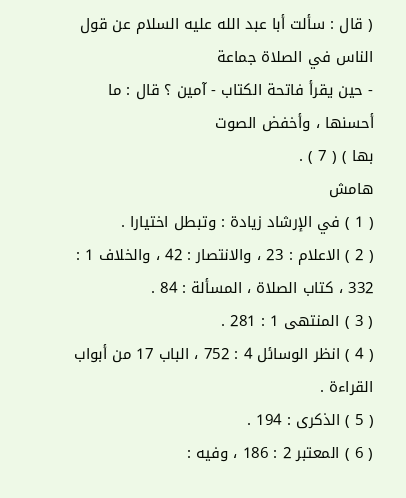( قال : سألت أبا عبد الله عليه السلام عن قول الناس في الصلاة جماعة
- حين يقرأ فاتحة الكتاب - آمين ؟ قال : ما أحسنها ، وأخفض الصوت
بها ) ( 7 ) .
هامش
( 1 ) في الإرشاد زيادة : وتبطل اختيارا .
( 2 ) الاعلام : 23 ، والانتصار : 42 ، والخلاف 1 : 332 ، كتاب الصلاة ، المسألة : 84 .
( 3 ) المنتهى 1 : 281 .
( 4 ) انظر الوسائل 4 : 752 ، الباب 17 من أبواب القراءة .
( 5 ) الذكرى : 194 .
( 6 ) المعتبر 2 : 186 ، وفيه :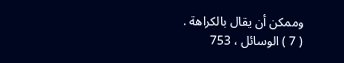وممكن أن يقال بالكراهة .
( 7 ) الوسائل ، 753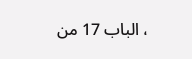، الباب 17 من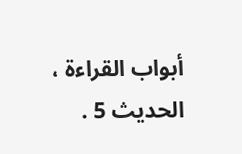أبواب القراءة ، الحديث 5 .